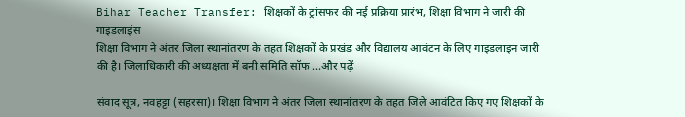Bihar Teacher Transfer: शिक्षकों के ट्रांसफर की नई प्रक्रिया प्रारंभ, शिक्षा विभाग ने जारी की गाइडलाइंस
शिक्षा विभाग ने अंतर जिला स्थानांतरण के तहत शिक्षकों के प्रखंड और विद्यालय आवंटन के लिए गाइडलाइन जारी की है। जिलाधिकारी की अध्यक्षता में बनी समिति सॉफ ...और पढ़ें

संवाद सूत्र, नवहट्टा (सहरसा)। शिक्षा विभाग ने अंतर जिला स्थानांतरण के तहत जिले आवंटित किए गए शिक्षकों के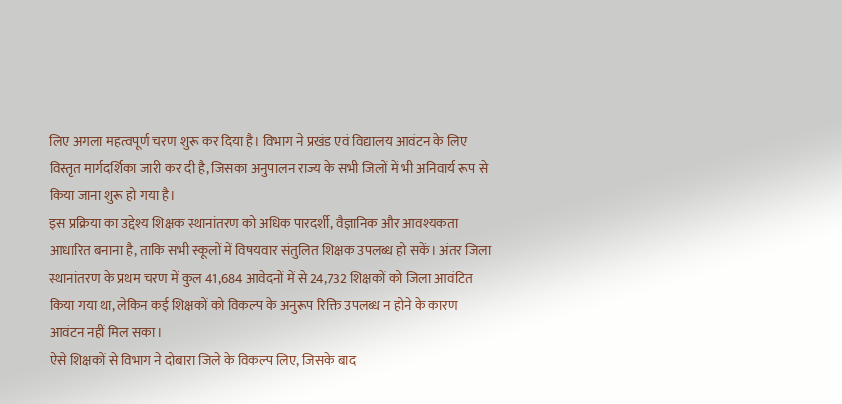लिए अगला महत्वपूर्ण चरण शुरू कर दिया है। विभाग ने प्रखंड एवं विद्यालय आवंटन के लिए विस्तृत मार्गदर्शिका जारी कर दी है, जिसका अनुपालन राज्य के सभी जिलों में भी अनिवार्य रूप से किया जाना शुरू हो गया है।
इस प्रक्रिया का उद्देश्य शिक्षक स्थानांतरण को अधिक पारदर्शी, वैज्ञानिक और आवश्यकता आधारित बनाना है, ताकि सभी स्कूलों में विषयवार संतुलित शिक्षक उपलब्ध हो सकें। अंतर जिला स्थानांतरण के प्रथम चरण में कुल 41,684 आवेदनों में से 24,732 शिक्षकों को जिला आवंटित किया गया था, लेकिन कई शिक्षकों को विकल्प के अनुरूप रिक्ति उपलब्ध न होने के कारण आवंटन नहीं मिल सका।
ऐसे शिक्षकों से विभाग ने दोबारा जिले के विकल्प लिए, जिसके बाद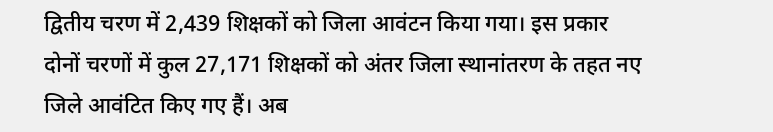द्वितीय चरण में 2,439 शिक्षकों को जिला आवंटन किया गया। इस प्रकार दोनों चरणों में कुल 27,171 शिक्षकों को अंतर जिला स्थानांतरण के तहत नए जिले आवंटित किए गए हैं। अब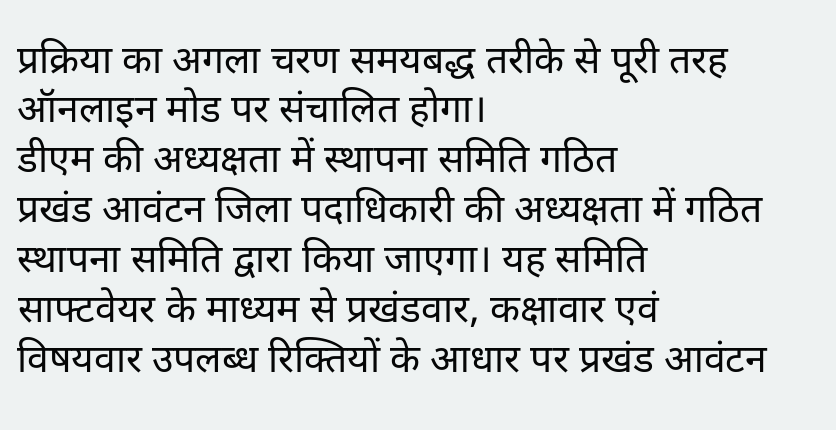प्रक्रिया का अगला चरण समयबद्ध तरीके से पूरी तरह ऑनलाइन मोड पर संचालित होगा।
डीएम की अध्यक्षता में स्थापना समिति गठित
प्रखंड आवंटन जिला पदाधिकारी की अध्यक्षता में गठित स्थापना समिति द्वारा किया जाएगा। यह समिति साफ्टवेयर के माध्यम से प्रखंडवार, कक्षावार एवं विषयवार उपलब्ध रिक्तियों के आधार पर प्रखंड आवंटन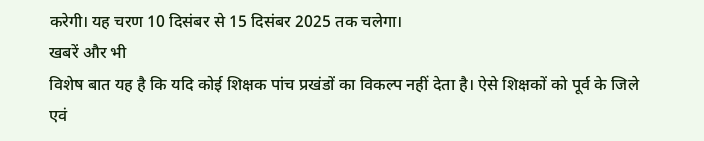करेगी। यह चरण 10 दिसंबर से 15 दिसंबर 2025 तक चलेगा।
खबरें और भी
विशेष बात यह है कि यदि कोई शिक्षक पांच प्रखंडों का विकल्प नहीं देता है। ऐसे शिक्षकों को पूर्व के जिले एवं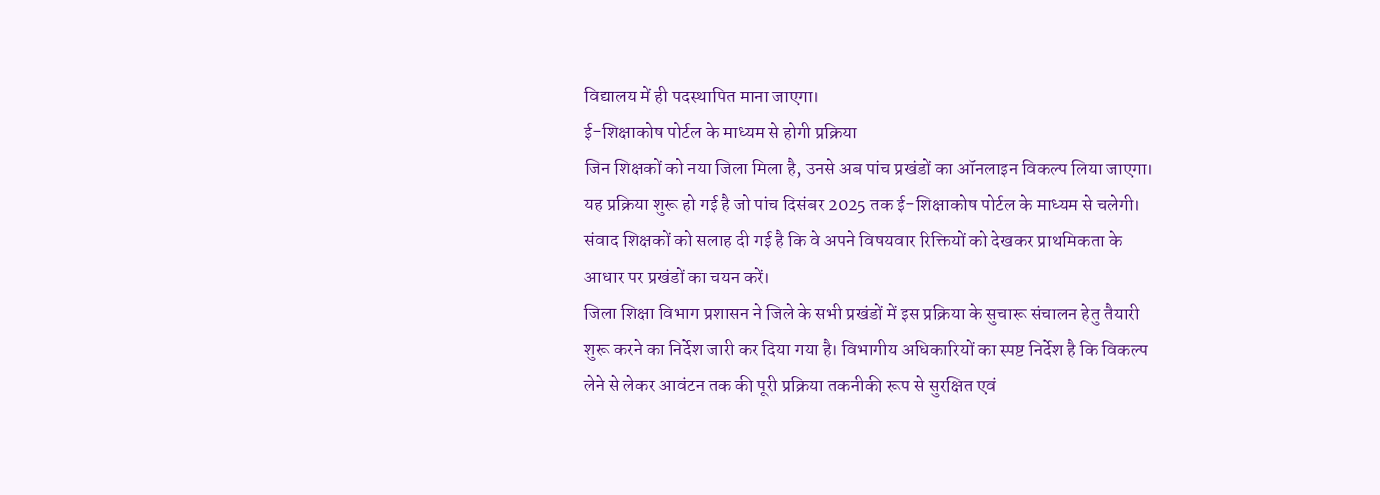विद्यालय में ही पदस्थापित माना जाएगा।
ई-शिक्षाकोष पोर्टल के माध्यम से होगी प्रक्रिया
जिन शिक्षकों को नया जिला मिला है, उनसे अब पांच प्रखंडों का ऑनलाइन विकल्प लिया जाएगा। यह प्रक्रिया शुरू हो गई है जो पांच दिसंबर 2025 तक ई-शिक्षाकोष पोर्टल के माध्यम से चलेगी। संवाद शिक्षकों को सलाह दी गई है कि वे अपने विषयवार रिक्तियों को देखकर प्राथमिकता के आधार पर प्रखंडों का चयन करें।
जिला शिक्षा विभाग प्रशासन ने जिले के सभी प्रखंडों में इस प्रक्रिया के सुचारू संचालन हेतु तैयारी शुरू करने का निर्देश जारी कर दिया गया है। विभागीय अधिकारियों का स्पष्ट निर्देश है कि विकल्प लेने से लेकर आवंटन तक की पूरी प्रक्रिया तकनीकी रूप से सुरक्षित एवं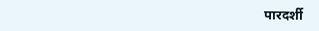पारदर्शी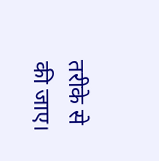तरीके से की जाए।